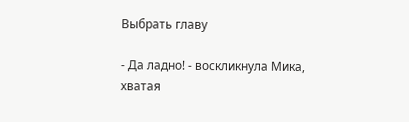Выбрать главу

- Да ладно! - воскликнула Мика, хватая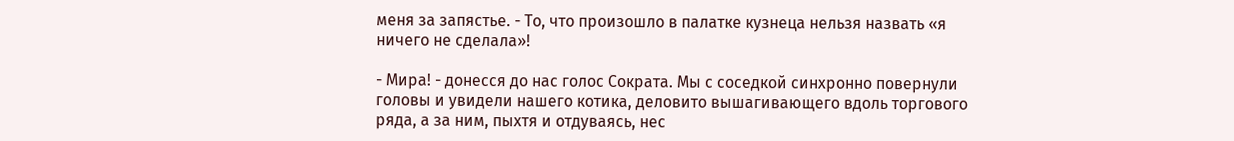меня за запястье. - То, что произошло в палатке кузнеца нельзя назвать «я ничего не сделала»!

- Мира! - донесся до нас голос Сократа. Мы с соседкой синхронно повернули головы и увидели нашего котика, деловито вышагивающего вдоль торгового ряда, а за ним, пыхтя и отдуваясь, нес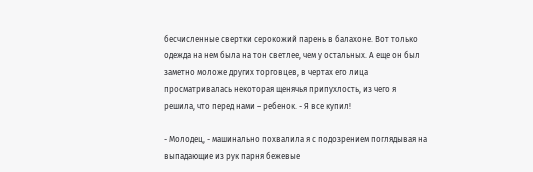бесчисленные свертки серокожий парень в балахоне. Вот только одежда на нем была на тон светлее, чем у остальных. А еще он был заметно моложе других торговцев, в чертах его лица просматривалась некоторая щенячья припухлость, из чего я решила, что перед нами – ребенок. - Я все купил!

- Молодец, - машинально похвалила я с подозрением поглядывая на выпадающие из рук парня бежевые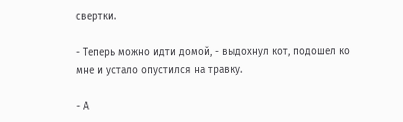свертки.

- Теперь можно идти домой, - выдохнул кот, подошел ко мне и устало опустился на травку.

- А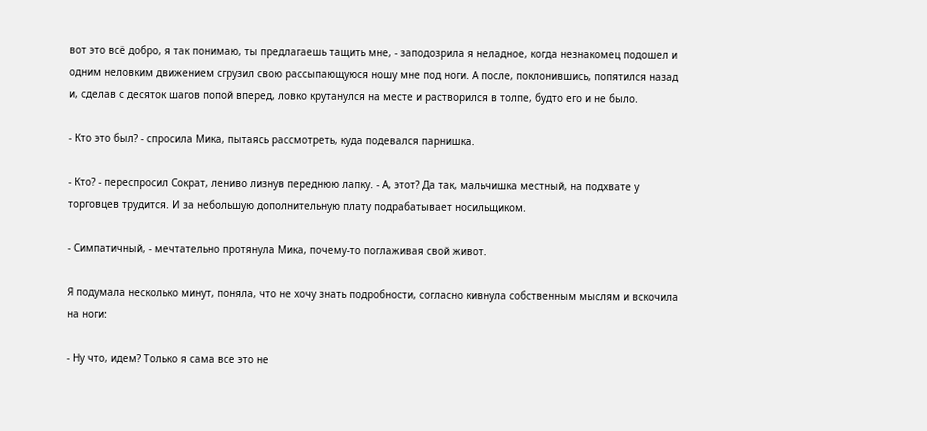вот это всё добро, я так понимаю, ты предлагаешь тащить мне, - заподозрила я неладное, когда незнакомец подошел и одним неловким движением сгрузил свою рассыпающуюся ношу мне под ноги. А после, поклонившись, попятился назад и, сделав с десяток шагов попой вперед, ловко крутанулся на месте и растворился в толпе, будто его и не было.

- Кто это был? - спросила Мика, пытаясь рассмотреть, куда подевался парнишка.

- Кто? - переспросил Сократ, лениво лизнув переднюю лапку. - А, этот? Да так, мальчишка местный, на подхвате у торговцев трудится. И за небольшую дополнительную плату подрабатывает носильщиком.

- Симпатичный, - мечтательно протянула Мика, почему-то поглаживая свой живот.

Я подумала несколько минут, поняла, что не хочу знать подробности, согласно кивнула собственным мыслям и вскочила на ноги:

- Ну что, идем? Только я сама все это не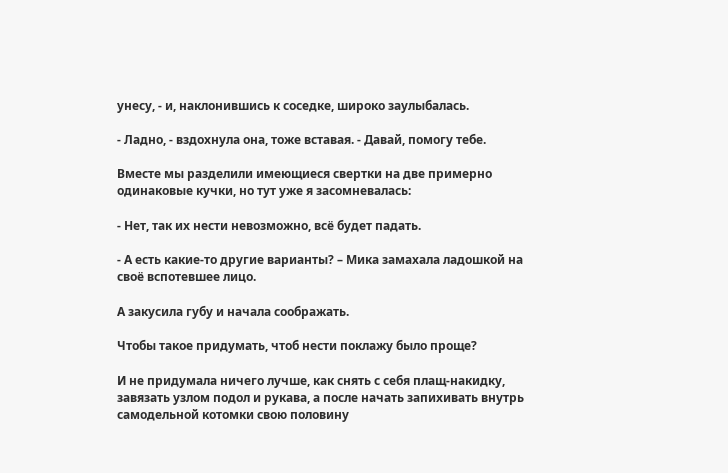унесу, - и, наклонившись к соседке, широко заулыбалась.

- Ладно, - вздохнула она, тоже вставая. - Давай, помогу тебе.

Вместе мы разделили имеющиеся свертки на две примерно одинаковые кучки, но тут уже я засомневалась:

- Нет, так их нести невозможно, всё будет падать.

- А есть какие-то другие варианты? – Мика замахала ладошкой на своё вспотевшее лицо.

А закусила губу и начала соображать.

Чтобы такое придумать, чтоб нести поклажу было проще?

И не придумала ничего лучше, как снять с себя плащ-накидку, завязать узлом подол и рукава, а после начать запихивать внутрь самодельной котомки свою половину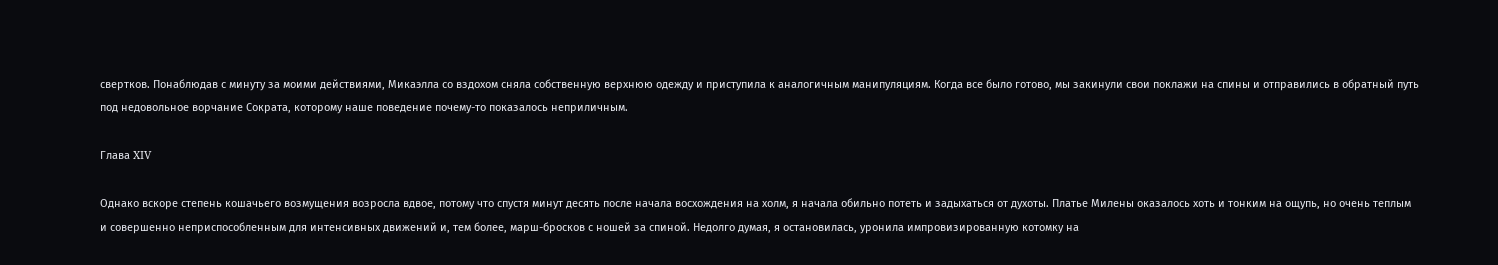свертков. Понаблюдав с минуту за моими действиями, Микаэлла со вздохом сняла собственную верхнюю одежду и приступила к аналогичным манипуляциям. Когда все было готово, мы закинули свои поклажи на спины и отправились в обратный путь под недовольное ворчание Сократа, которому наше поведение почему-то показалось неприличным.

Глава XIV

Однако вскоре степень кошачьего возмущения возросла вдвое, потому что спустя минут десять после начала восхождения на холм, я начала обильно потеть и задыхаться от духоты. Платье Милены оказалось хоть и тонким на ощупь, но очень теплым и совершенно неприспособленным для интенсивных движений и, тем более, марш-бросков с ношей за спиной. Недолго думая, я остановилась, уронила импровизированную котомку на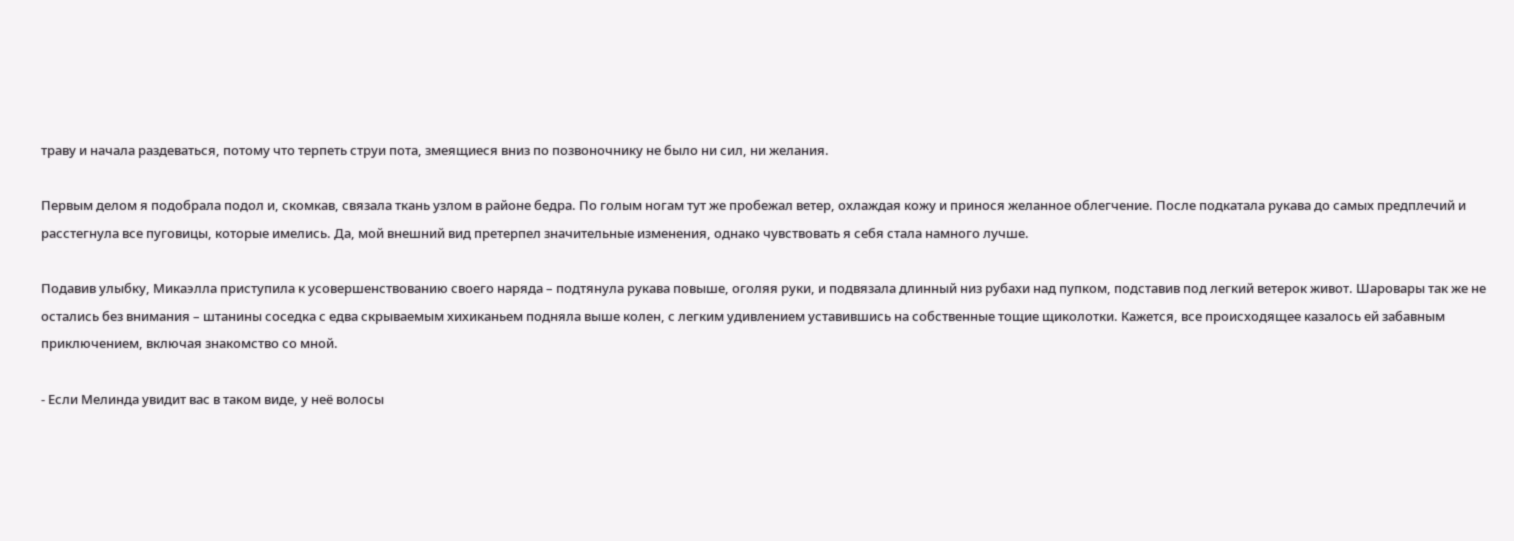траву и начала раздеваться, потому что терпеть струи пота, змеящиеся вниз по позвоночнику не было ни сил, ни желания.

Первым делом я подобрала подол и, скомкав, связала ткань узлом в районе бедра. По голым ногам тут же пробежал ветер, охлаждая кожу и принося желанное облегчение. После подкатала рукава до самых предплечий и расстегнула все пуговицы, которые имелись. Да, мой внешний вид претерпел значительные изменения, однако чувствовать я себя стала намного лучше.

Подавив улыбку, Микаэлла приступила к усовершенствованию своего наряда – подтянула рукава повыше, оголяя руки, и подвязала длинный низ рубахи над пупком, подставив под легкий ветерок живот. Шаровары так же не остались без внимания – штанины соседка с едва скрываемым хихиканьем подняла выше колен, с легким удивлением уставившись на собственные тощие щиколотки. Кажется, все происходящее казалось ей забавным приключением, включая знакомство со мной.

- Если Мелинда увидит вас в таком виде, у неё волосы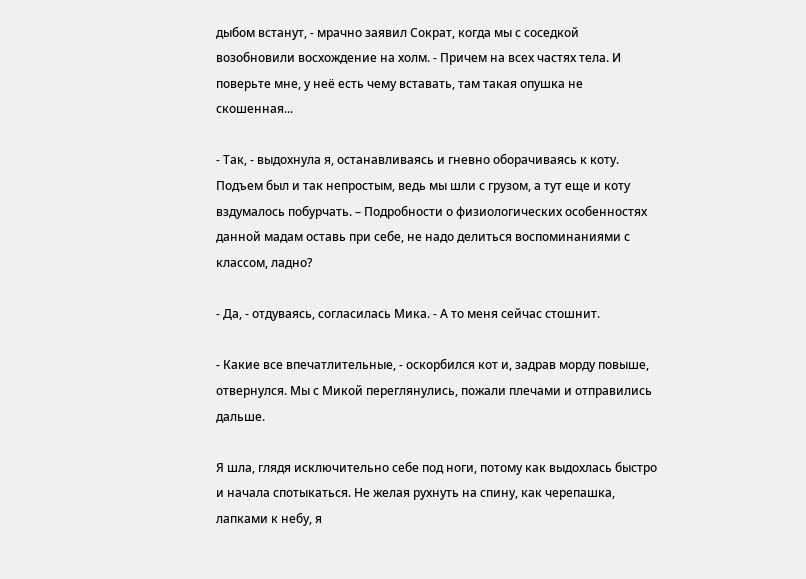дыбом встанут, - мрачно заявил Сократ, когда мы с соседкой возобновили восхождение на холм. - Причем на всех частях тела. И поверьте мне, у неё есть чему вставать, там такая опушка не скошенная...

- Так, - выдохнула я, останавливаясь и гневно оборачиваясь к коту. Подъем был и так непростым, ведь мы шли с грузом, а тут еще и коту вздумалось побурчать. – Подробности о физиологических особенностях данной мадам оставь при себе, не надо делиться воспоминаниями с классом, ладно?

- Да, - отдуваясь, согласилась Мика. - А то меня сейчас стошнит.

- Какие все впечатлительные, - оскорбился кот и, задрав морду повыше, отвернулся. Мы с Микой переглянулись, пожали плечами и отправились дальше.

Я шла, глядя исключительно себе под ноги, потому как выдохлась быстро и начала спотыкаться. Не желая рухнуть на спину, как черепашка, лапками к небу, я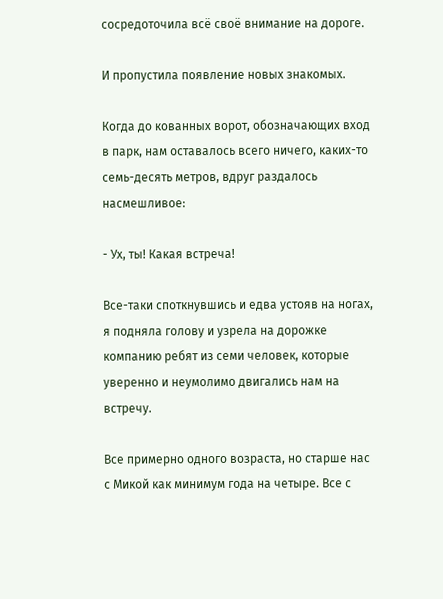сосредоточила всё своё внимание на дороге.

И пропустила появление новых знакомых.

Когда до кованных ворот, обозначающих вход в парк, нам оставалось всего ничего, каких-то семь-десять метров, вдруг раздалось насмешливое:

- Ух, ты! Какая встреча!

Все-таки споткнувшись и едва устояв на ногах, я подняла голову и узрела на дорожке компанию ребят из семи человек, которые уверенно и неумолимо двигались нам на встречу.

Все примерно одного возраста, но старше нас с Микой как минимум года на четыре. Все с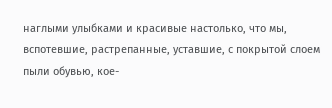наглыми улыбками и красивые настолько, что мы, вспотевшие, растрепанные, уставшие, с покрытой слоем пыли обувью, кое-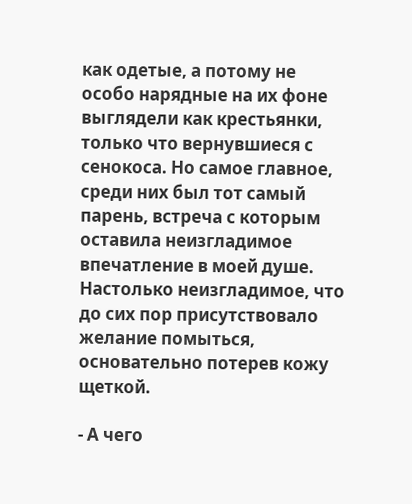как одетые, а потому не особо нарядные на их фоне выглядели как крестьянки, только что вернувшиеся с сенокоса. Но самое главное, среди них был тот самый парень, встреча с которым оставила неизгладимое впечатление в моей душе. Настолько неизгладимое, что до сих пор присутствовало желание помыться, основательно потерев кожу щеткой.

- А чего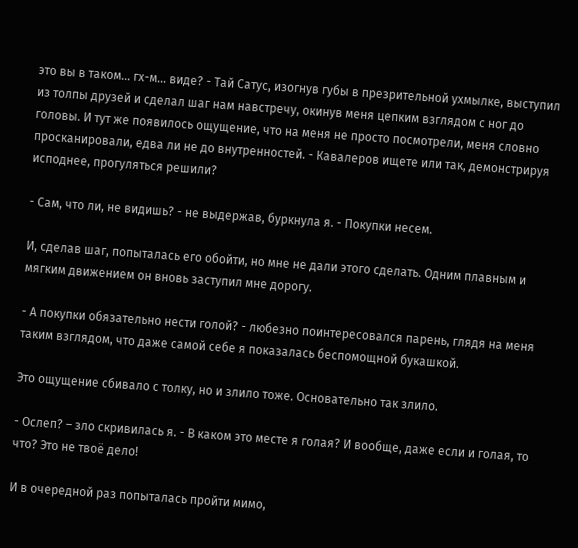это вы в таком… гх-м… виде? - Тай Сатус, изогнув губы в презрительной ухмылке, выступил из толпы друзей и сделал шаг нам навстречу, окинув меня цепким взглядом с ног до головы. И тут же появилось ощущение, что на меня не просто посмотрели, меня словно просканировали, едва ли не до внутренностей. - Кавалеров ищете или так, демонстрируя исподнее, прогуляться решили?

- Сам, что ли, не видишь? - не выдержав, буркнула я. - Покупки несем.

И, сделав шаг, попыталась его обойти, но мне не дали этого сделать. Одним плавным и мягким движением он вновь заступил мне дорогу.

- А покупки обязательно нести голой? - любезно поинтересовался парень, глядя на меня таким взглядом, что даже самой себе я показалась беспомощной букашкой.

Это ощущение сбивало с толку, но и злило тоже. Основательно так злило.

- Ослеп? – зло скривилась я. - В каком это месте я голая? И вообще, даже если и голая, то что? Это не твоё дело!

И в очередной раз попыталась пройти мимо,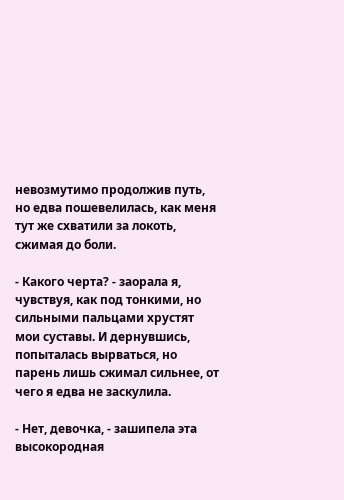невозмутимо продолжив путь, но едва пошевелилась, как меня тут же схватили за локоть, сжимая до боли.

- Какого черта? - заорала я, чувствуя, как под тонкими, но сильными пальцами хрустят мои суставы. И дернувшись, попыталась вырваться, но парень лишь сжимал сильнее, от чего я едва не заскулила.

- Нет, девочка, - зашипела эта высокородная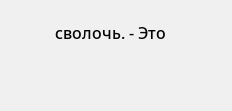сволочь. - Это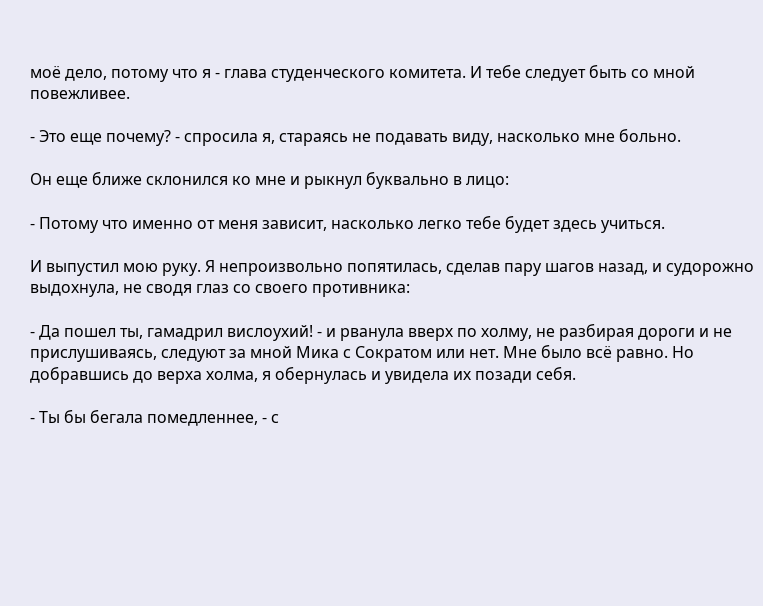моё дело, потому что я - глава студенческого комитета. И тебе следует быть со мной повежливее.

- Это еще почему? - спросила я, стараясь не подавать виду, насколько мне больно.

Он еще ближе склонился ко мне и рыкнул буквально в лицо:

- Потому что именно от меня зависит, насколько легко тебе будет здесь учиться.

И выпустил мою руку. Я непроизвольно попятилась, сделав пару шагов назад, и судорожно выдохнула, не сводя глаз со своего противника:

- Да пошел ты, гамадрил вислоухий! - и рванула вверх по холму, не разбирая дороги и не прислушиваясь, следуют за мной Мика с Сократом или нет. Мне было всё равно. Но добравшись до верха холма, я обернулась и увидела их позади себя.

- Ты бы бегала помедленнее, - с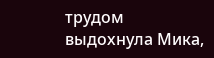трудом выдохнула Мика,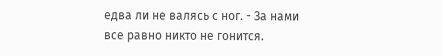едва ли не валясь с ног. - За нами все равно никто не гонится.